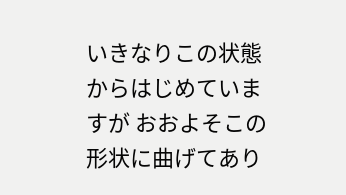いきなりこの状態からはじめていますが おおよそこの形状に曲げてあり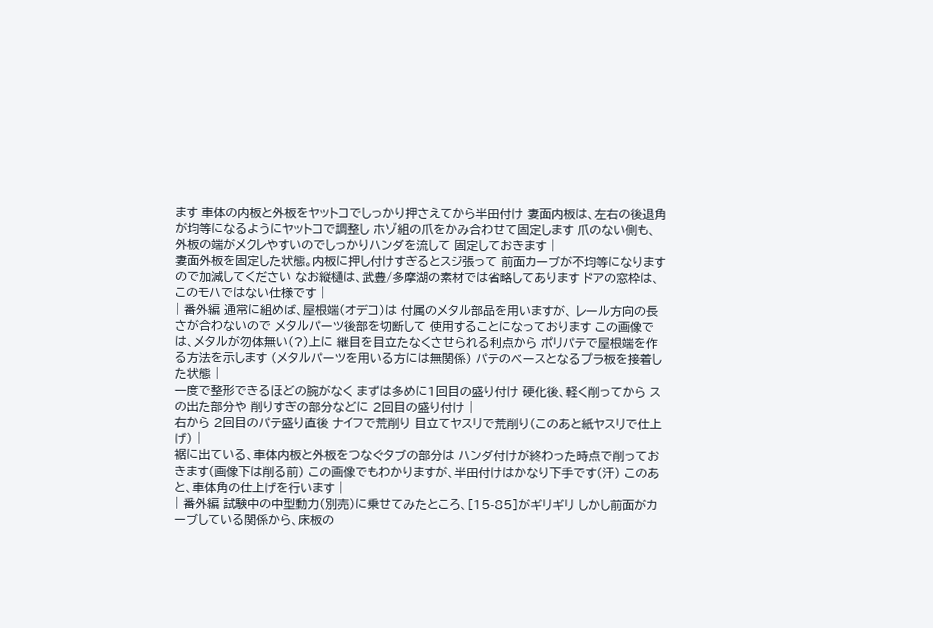ます 車体の内板と外板をヤットコでしっかり押さえてから半田付け 妻面内板は、左右の後退角が均等になるようにヤットコで調整し ホゾ組の爪をかみ合わせて固定します 爪のない側も、外板の端がメクレやすいのでしっかりハンダを流して 固定しておきます |
妻面外板を固定した状態。内板に押し付けすぎるとスジ張って 前面カーブが不均等になりますので加減してください なお縦樋は、武豊/多摩湖の素材では省略してあります ドアの窓枠は、このモハではない仕様です |
| 番外編 通常に組めば、屋根端(オデコ)は 付属のメタル部品を用いますが、 レール方向の長さが合わないので メタルパーツ後部を切断して 使用することになっております この画像では、メタルが勿体無い(?)上に 継目を目立たなくさせられる利点から ポリパテで屋根端を作る方法を示します (メタルパーツを用いる方には無関係) パテのベースとなるプラ板を接着した状態 |
一度で整形できるほどの腕がなく まずは多めに1回目の盛り付け 硬化後、軽く削ってから スの出た部分や 削りすぎの部分などに 2回目の盛り付け |
右から 2回目のパテ盛り直後 ナイフで荒削り 目立てヤスリで荒削り(このあと紙ヤスリで仕上げ) |
裾に出ている、車体内板と外板をつなぐタブの部分は ハンダ付けが終わった時点で削っておきます(画像下は削る前) この画像でもわかりますが、半田付けはかなり下手です(汗) このあと、車体角の仕上げを行います |
| 番外編 試験中の中型動力(別売)に乗せてみたところ、[15-85]がギリギリ しかし前面がカーブしている関係から、床板の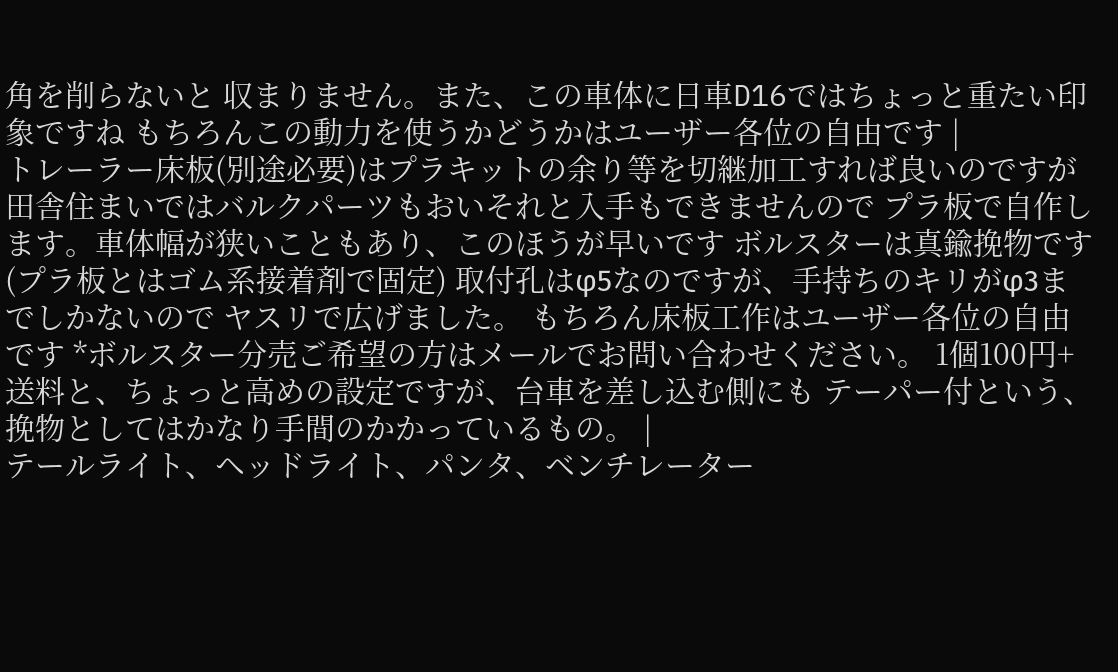角を削らないと 収まりません。また、この車体に日車D16ではちょっと重たい印象ですね もちろんこの動力を使うかどうかはユーザー各位の自由です |
トレーラー床板(別途必要)はプラキットの余り等を切継加工すれば良いのですが 田舎住まいではバルクパーツもおいそれと入手もできませんので プラ板で自作します。車体幅が狭いこともあり、このほうが早いです ボルスターは真鍮挽物です(プラ板とはゴム系接着剤で固定) 取付孔はφ5なのですが、手持ちのキリがφ3までしかないので ヤスリで広げました。 もちろん床板工作はユーザー各位の自由です *ボルスター分売ご希望の方はメールでお問い合わせください。 1個100円+送料と、ちょっと高めの設定ですが、台車を差し込む側にも テーパー付という、挽物としてはかなり手間のかかっているもの。 |
テールライト、ヘッドライト、パンタ、ベンチレーター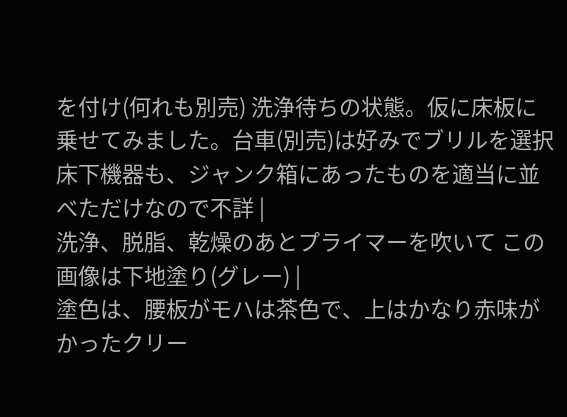を付け(何れも別売) 洗浄待ちの状態。仮に床板に乗せてみました。台車(別売)は好みでブリルを選択 床下機器も、ジャンク箱にあったものを適当に並べただけなので不詳 |
洗浄、脱脂、乾燥のあとプライマーを吹いて この画像は下地塗り(グレー) |
塗色は、腰板がモハは茶色で、上はかなり赤味がかったクリー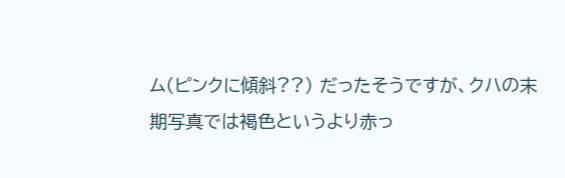ム(ピンクに傾斜??) だったそうですが、クハの末期写真では褐色というより赤っ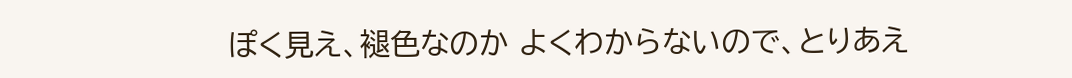ぽく見え、褪色なのか よくわからないので、とりあえ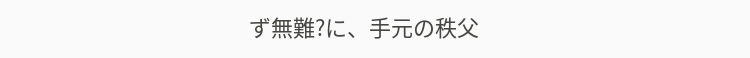ず無難?に、手元の秩父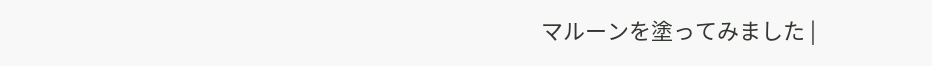マルーンを塗ってみました |